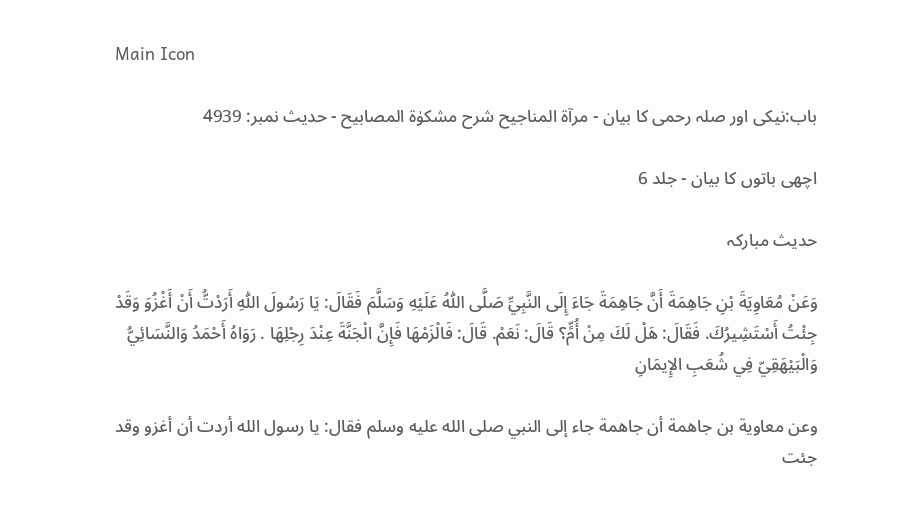Main Icon

باب:نیکی اور صلہ رحمی کا بیان - مرآۃ المناجیح شرح مشکوٰۃ المصابیح - حدیث نمبر: 4939

اچھی باتوں کا بیان - جلد 6

حدیث مبارکہ

وَعَنْ مُعَاوِيَةَ بْنِ جَاهِمَةَ أَنَّ جَاهِمَةَ جَاءَ إِلَى النَّبِيِّ صَلَّى اللّٰهُ عَلَيْهِ وَسَلَّمَ فَقَالَ: يَا رَسُولَ اللّٰهِ أَرَدْتُّ أَنْ أَغْزُوَ وَقَدْ جِئْتُ أَسْتَشِيرُكَ. فَقَالَ: هَلْ لَكَ مِنْ أُمٍّ؟ قَالَ: نَعَمْ. قَالَ: فَالْزَمْهَا فَإِنَّ الْجَنَّةَ عِنْدَ رِجْلِهَا . رَوَاهُ أَحْمَدُ وَالنَّسَائِيُّ وَالْبَيْهَقِيّ فِي شُعَبِ الإِيمَانِ

وعن معاوية بن جاهمة أن جاهمة جاء إلى النبي صلى الله عليه وسلم فقال: يا رسول الله أردت أن أغزو وقد جئت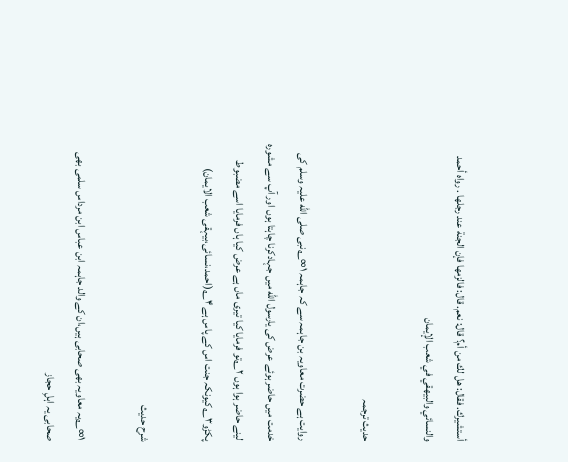أستشيرك. فقال: هل لك من أم؟ قال: نعم. قال: فالزمها فإن الجنة عند رجلها . رواه أحمد والنسائي والبيهقي في شعب الإيمان

حدیث ترجمہ

روایت ہے حضرت معاویہ بن جاہمہ سے کہ جاہمہ ۱∞؎نبی صلی الله علیہ وسلم کی خدمت میں حاضر ہوئے عرض کی یارسول الله میں جہادکرنا چاہتا ہوں اور آپ سے مشورہ لینے حاضر ہوا ہوں ۲؎تو فرمایا کیا تیری ماں ہے عرض کیا ہاں فرمایا اسے مضبوط پکڑو۳؎کیونکہ جنت اس کے پاس ہے ۴؎(احمد،نسائی،بیہقی شعب الایمان)

شرح حدیث

۱∞؎یہ معاویہ بھی صحابی ہیں،ان کے والد جاہمہ ابن عباس ابن مرداس سلمی بھی صحابی یہ اہلِ حجاز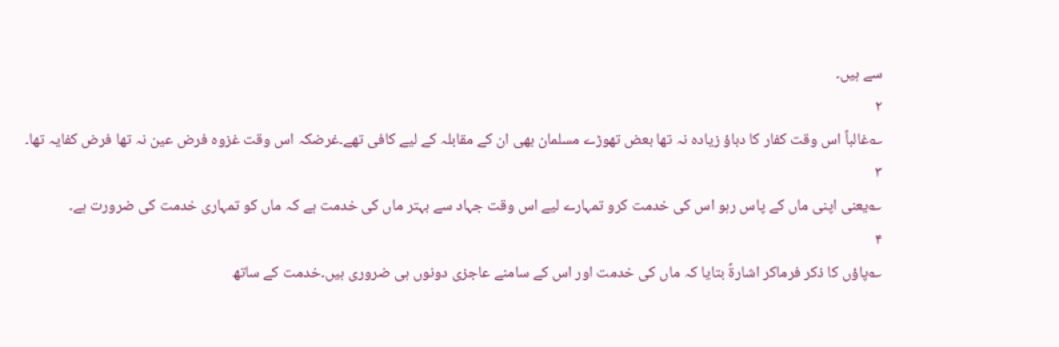سے ہیں۔
۲
؎غالباً اس وقت کفار کا دباؤ زیادہ نہ تھا بعض تھوڑے مسلمان بھی ان کے مقابلہ کے لیے کافی تھے۔غرضکہ اس وقت غزوہ فرض عین نہ تھا فرض کفایہ تھا۔
۳
؎یعنی اپنی ماں کے پاس رہو اس کی خدمت کرو تمہارے لیے اس وقت جہاد سے بہتر ماں کی خدمت ہے کہ ماں کو تمہاری خدمت کی ضرورت ہے۔
۴
؎پاؤں کا ذکر فرماکر اشارۃً بتایا کہ ماں کی خدمت اور اس کے سامنے عاجزی دونوں ہی ضروری ہیں۔خدمت کے ساتھ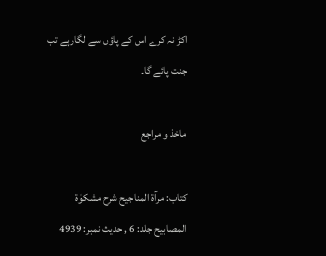اکڑ نہ کرے اس کے پاؤں سے لگارہے تب جنت پائے گا۔

ماخذ و مراجع

کتاب: مرآۃ المناجیح شرح مشکوٰۃ المصابیح جلد: 6 , حدیث نمبر: 4939